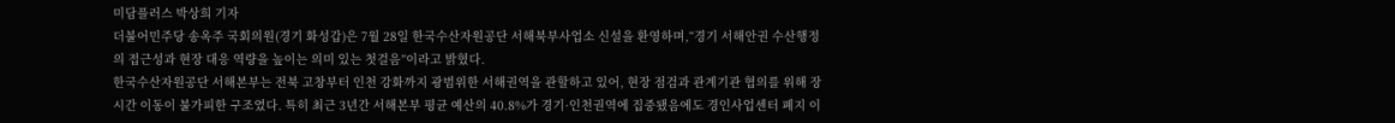미담플러스 박상희 기자
더불어민주당 송옥주 국회의원(경기 화성갑)은 7월 28일 한국수산자원공단 서해북부사업소 신설을 환영하며,“경기 서해안권 수산행정의 접근성과 현장 대응 역량을 높이는 의미 있는 첫걸음”이라고 밝혔다.
한국수산자원공단 서해본부는 전북 고창부터 인천 강화까지 광범위한 서해권역을 관할하고 있어, 현장 점검과 관계기관 협의를 위해 장시간 이동이 불가피한 구조였다. 특히 최근 3년간 서해본부 평균 예산의 40.8%가 경기·인천권역에 집중됐음에도 경인사업센터 폐지 이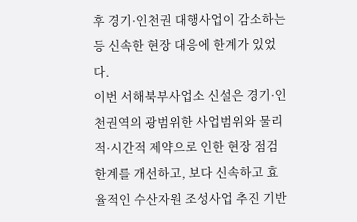후 경기·인천권 대행사업이 감소하는 등 신속한 현장 대응에 한계가 있었다.
이번 서해북부사업소 신설은 경기·인천권역의 광범위한 사업범위와 물리적·시간적 제약으로 인한 현장 점검 한계를 개선하고, 보다 신속하고 효율적인 수산자원 조성사업 추진 기반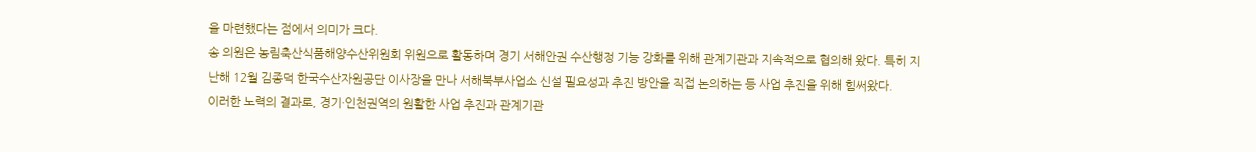을 마련했다는 점에서 의미가 크다.
송 의원은 농림축산식품해양수산위원회 위원으로 활동하며 경기 서해안권 수산행정 기능 강화를 위해 관계기관과 지속적으로 협의해 왔다. 특히 지난해 12월 김종덕 한국수산자원공단 이사장을 만나 서해북부사업소 신설 필요성과 추진 방안을 직접 논의하는 등 사업 추진을 위해 힘써왔다.
이러한 노력의 결과로, 경기·인천권역의 원활한 사업 추진과 관계기관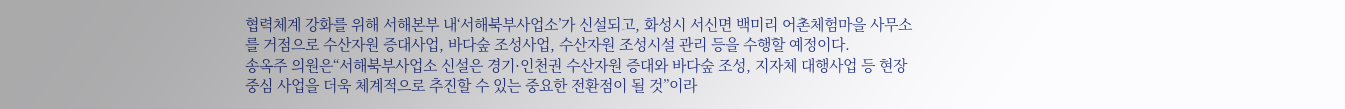협력체계 강화를 위해 서해본부 내‘서해북부사업소’가 신설되고, 화성시 서신면 백미리 어촌체험마을 사무소를 거점으로 수산자원 증대사업, 바다숲 조성사업, 수산자원 조성시설 관리 등을 수행할 예정이다.
송옥주 의원은“서해북부사업소 신설은 경기·인천권 수산자원 증대와 바다숲 조성, 지자체 대행사업 등 현장 중심 사업을 더욱 체계적으로 추진할 수 있는 중요한 전환점이 될 것”이라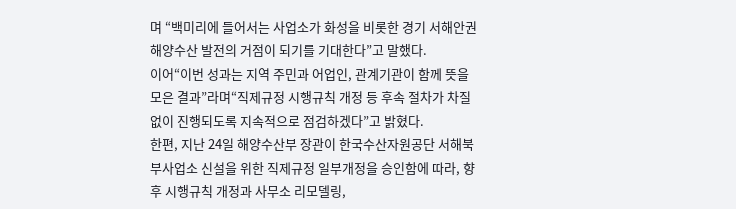며 “백미리에 들어서는 사업소가 화성을 비롯한 경기 서해안권 해양수산 발전의 거점이 되기를 기대한다”고 말했다.
이어“이번 성과는 지역 주민과 어업인, 관계기관이 함께 뜻을 모은 결과”라며“직제규정 시행규칙 개정 등 후속 절차가 차질 없이 진행되도록 지속적으로 점검하겠다”고 밝혔다.
한편, 지난 24일 해양수산부 장관이 한국수산자원공단 서해북부사업소 신설을 위한 직제규정 일부개정을 승인함에 따라, 향후 시행규칙 개정과 사무소 리모델링,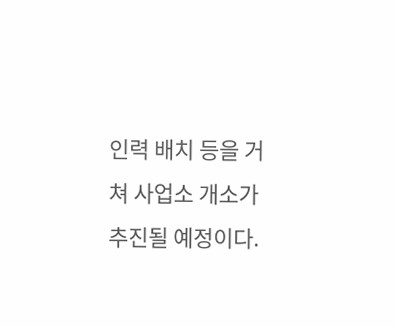인력 배치 등을 거쳐 사업소 개소가 추진될 예정이다.